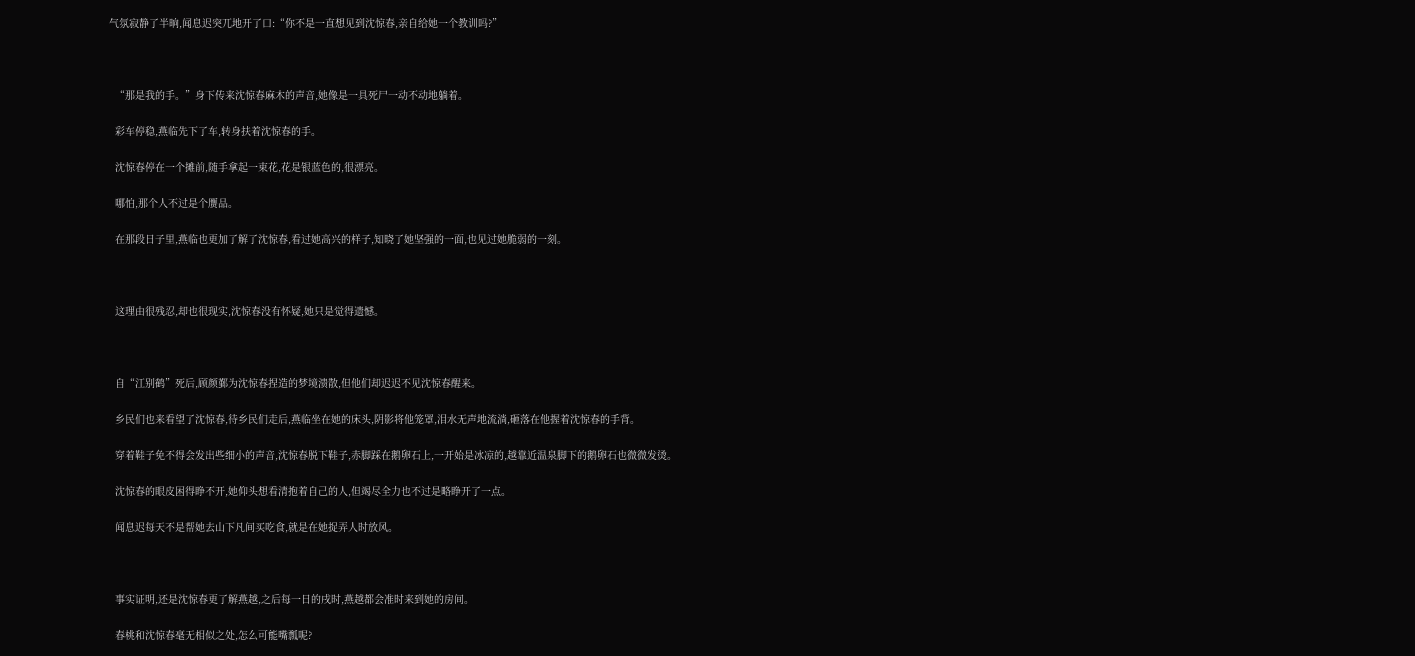气氛寂静了半晌,闻息迟突兀地开了口:“你不是一直想见到沈惊春,亲自给她一个教训吗?”



  “那是我的手。”身下传来沈惊春麻木的声音,她像是一具死尸一动不动地躺着。

  彩车停稳,燕临先下了车,转身扶着沈惊春的手。

  沈惊春停在一个摊前,随手拿起一束花,花是银蓝色的,很漂亮。

  哪怕,那个人不过是个赝品。

  在那段日子里,燕临也更加了解了沈惊春,看过她高兴的样子,知晓了她坚强的一面,也见过她脆弱的一刻。



  这理由很残忍,却也很现实,沈惊春没有怀疑,她只是觉得遗憾。



  自“江别鹤”死后,顾颜鄞为沈惊春捏造的梦境溃散,但他们却迟迟不见沈惊春醒来。

  乡民们也来看望了沈惊春,待乡民们走后,燕临坐在她的床头,阴影将他笼罩,泪水无声地流淌,砸落在他握着沈惊春的手背。

  穿着鞋子免不得会发出些细小的声音,沈惊春脱下鞋子,赤脚踩在鹅卵石上,一开始是冰凉的,越靠近温泉脚下的鹅卵石也微微发烫。

  沈惊春的眼皮困得睁不开,她仰头想看清抱着自己的人,但竭尽全力也不过是略睁开了一点。

  闻息迟每天不是帮她去山下凡间买吃食,就是在她捉弄人时放风。



  事实证明,还是沈惊春更了解燕越,之后每一日的戌时,燕越都会准时来到她的房间。

  春桃和沈惊春毫无相似之处,怎么可能嘴瓢呢?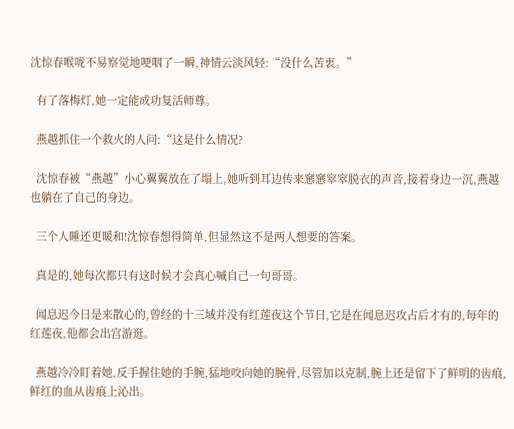沈惊春喉咙不易察觉地哽咽了一瞬,神情云淡风轻:“没什么苦衷。”

  有了落梅灯,她一定能成功复活师尊。

  燕越抓住一个救火的人问:“这是什么情况?

  沈惊春被“燕越”小心翼翼放在了塌上,她听到耳边传来窸窸窣窣脱衣的声音,接着身边一沉,燕越也躺在了自己的身边。

  三个人睡还更暖和!沈惊春想得简单,但显然这不是两人想要的答案。

  真是的,她每次都只有这时候才会真心喊自己一句哥哥。

  闻息迟今日是来散心的,曾经的十三域并没有红莲夜这个节日,它是在闻息迟攻占后才有的,每年的红莲夜,他都会出宫游逛。

  燕越冷冷盯着她,反手握住她的手腕,猛地咬向她的腕骨,尽管加以克制,腕上还是留下了鲜明的齿痕,鲜红的血从齿痕上沁出。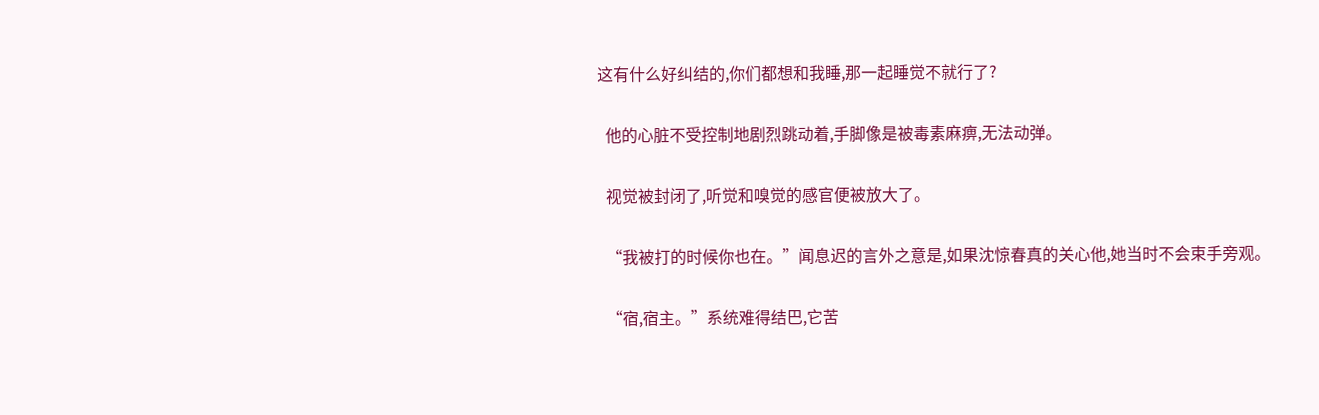这有什么好纠结的,你们都想和我睡,那一起睡觉不就行了?

  他的心脏不受控制地剧烈跳动着,手脚像是被毒素麻痹,无法动弹。

  视觉被封闭了,听觉和嗅觉的感官便被放大了。

  “我被打的时候你也在。”闻息迟的言外之意是,如果沈惊春真的关心他,她当时不会束手旁观。

  “宿,宿主。”系统难得结巴,它苦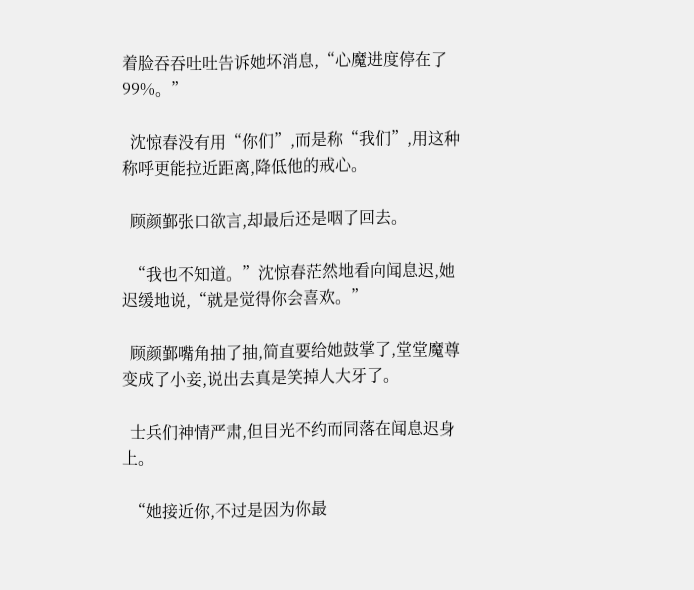着脸吞吞吐吐告诉她坏消息,“心魔进度停在了99%。”

  沈惊春没有用“你们”,而是称“我们”,用这种称呼更能拉近距离,降低他的戒心。

  顾颜鄞张口欲言,却最后还是咽了回去。

  “我也不知道。”沈惊春茫然地看向闻息迟,她迟缓地说,“就是觉得你会喜欢。”

  顾颜鄞嘴角抽了抽,简直要给她鼓掌了,堂堂魔尊变成了小妾,说出去真是笑掉人大牙了。

  士兵们神情严肃,但目光不约而同落在闻息迟身上。

  “她接近你,不过是因为你最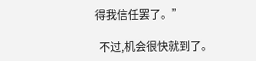得我信任罢了。”

  不过,机会很快就到了。